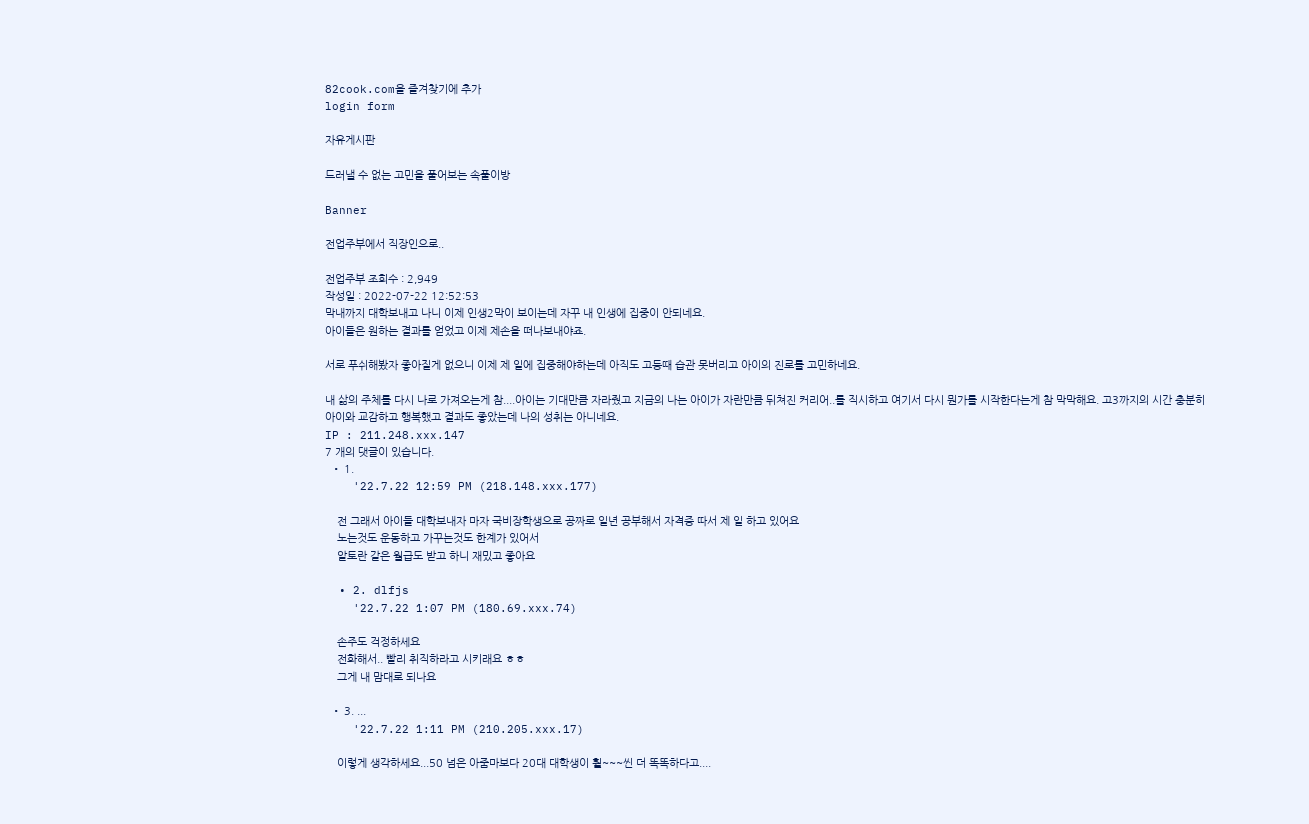82cook.com을 즐겨찾기에 추가
login form

자유게시판

드러낼 수 없는 고민을 풀어보는 속풀이방

Banner

전업주부에서 직장인으로..

전업주부 조회수 : 2,949
작성일 : 2022-07-22 12:52:53
막내까지 대학보내고 나니 이제 인생2막이 보이는데 자꾸 내 인생에 집중이 안되네요.
아이들은 원하는 결과를 얻었고 이제 제손을 떠나보내야죠.

서로 푸쉬해봤자 좋아질게 없으니 이제 제 일에 집중해야하는데 아직도 고등때 습관 못버리고 아이의 진로를 고민하네요.

내 삶의 주체를 다시 나로 가져오는게 참....아이는 기대만큼 자라줬고 지금의 나는 아이가 자란만큼 뒤쳐진 커리어..를 직시하고 여기서 다시 뭔가를 시작한다는게 참 막막해요. 고3까지의 시간 충분히 아이와 교감하고 행복했고 결과도 좋았는데 나의 성취는 아니네요.
IP : 211.248.xxx.147
7 개의 댓글이 있습니다.
  • 1.
    '22.7.22 12:59 PM (218.148.xxx.177)

    전 그래서 아이들 대학보내자 마자 국비장학생으로 공짜로 일년 공부해서 자격증 따서 제 일 하고 있어요
    노는것도 운동하고 가꾸는것도 한계가 있어서
    알토란 같은 월급도 받고 하니 재밌고 좋아요

  • 2. dlfjs
    '22.7.22 1:07 PM (180.69.xxx.74)

    손주도 걱정하세요
    전화해서.. 빨리 취직하라고 시키래요 ㅎㅎ
    그게 내 맘대로 되나요

  • 3. ...
    '22.7.22 1:11 PM (210.205.xxx.17)

    이렇게 생각하세요...50 넘은 아줌마보다 20대 대학생이 훨~~~씬 더 똑똑하다고....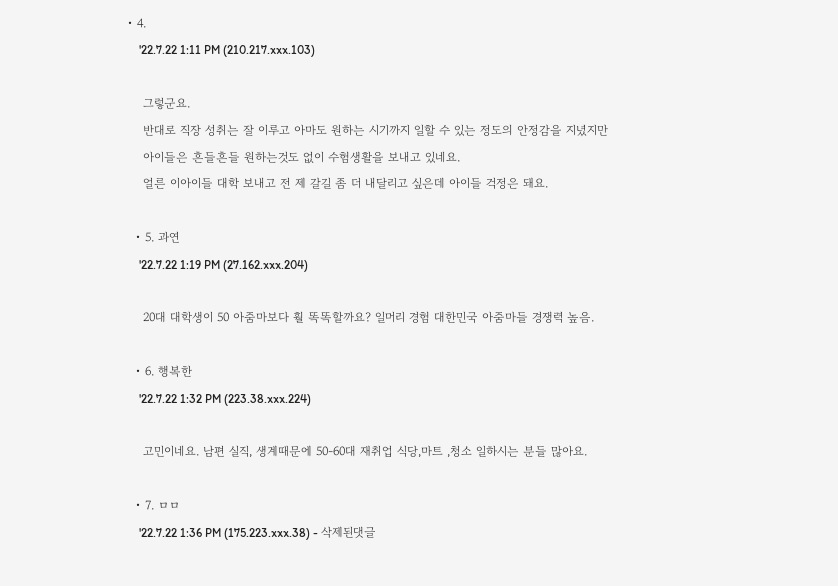• 4.
    '22.7.22 1:11 PM (210.217.xxx.103)

    그렇군요.
    반대로 직장 성취는 잘 이루고 아마도 원하는 시기까지 일할 수 있는 정도의 안정감을 지녔지만
    아이들은 흔들흔들 원하는것도 없이 수험생활을 보내고 있네요.
    얼른 이아이들 대학 보내고 전 제 갈길 좀 더 내달리고 싶은데 아이들 걱정은 돼요.

  • 5. 과연
    '22.7.22 1:19 PM (27.162.xxx.204)

    20대 대학생이 50 아줌마보다 훨 똑똑할까요? 일머리 경험 대한민국 아줌마들 경쟁력 높음.

  • 6. 행복한
    '22.7.22 1:32 PM (223.38.xxx.224)

    고민이네요. 남편 실직, 생계때문에 50-60대 재취업 식당,마트 ,청소 일하시는 분들 많아요.

  • 7. ㅁㅁ
    '22.7.22 1:36 PM (175.223.xxx.38) - 삭제된댓글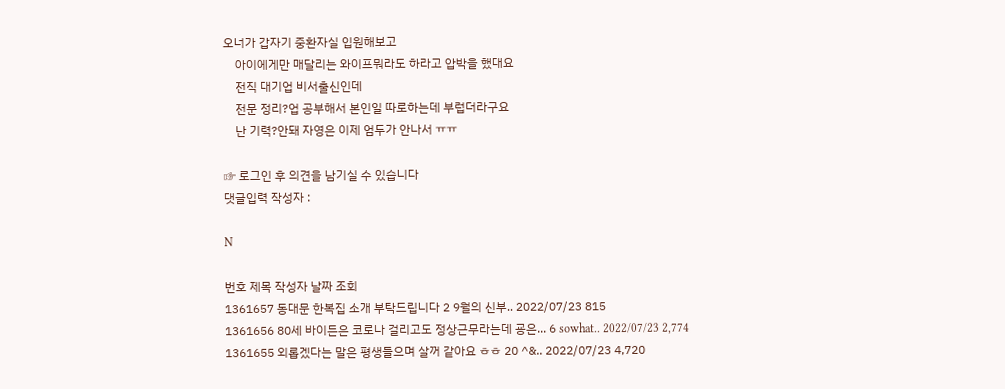오너가 갑자기 중환자실 입원해보고
    아이에게만 매달리는 와이프뭐라도 하라고 압박을 했대요
    전직 대기업 비서출신인데
    전문 정리?업 공부해서 본인일 따로하는데 부럽더라구요
    난 기력?안돼 자영은 이제 엄두가 안나서 ㅠㅠ

☞ 로그인 후 의견을 남기실 수 있습니다
댓글입력 작성자 :

N

번호 제목 작성자 날짜 조회
1361657 동대문 한복집 소개 부탁드립니다 2 9월의 신부.. 2022/07/23 815
1361656 80세 바이든은 코로나 걸리고도 정상근무라는데 굥은... 6 sowhat.. 2022/07/23 2,774
1361655 외롭겠다는 말은 평생들으며 살꺼 같아요 ㅎㅎ 20 ^&.. 2022/07/23 4,720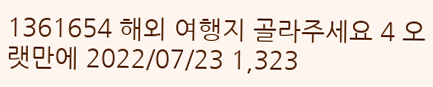1361654 해외 여행지 골라주세요 4 오랫만에 2022/07/23 1,323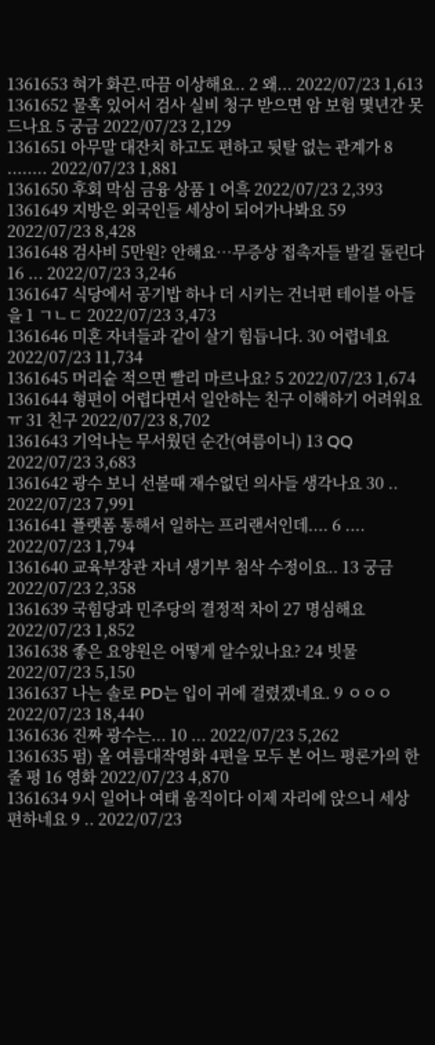1361653 혀가 화끈.따끔 이상해요.. 2 왜... 2022/07/23 1,613
1361652 물혹 있어서 검사 실비 청구 받으면 암 보험 몇년간 못 드나요 5 궁금 2022/07/23 2,129
1361651 아무말 대잔치 하고도 편하고 뒷탈 없는 관계가 8 ........ 2022/07/23 1,881
1361650 후회 막심 금융 상품 1 어흑 2022/07/23 2,393
1361649 지방은 외국인들 세상이 되어가나봐요 59 2022/07/23 8,428
1361648 검사비 5만원? 안해요…무증상 접촉자들 발길 돌린다 16 ... 2022/07/23 3,246
1361647 식당에서 공기밥 하나 더 시키는 건너편 테이블 아들을 1 ㄱㄴㄷ 2022/07/23 3,473
1361646 미혼 자녀들과 같이 살기 힘듭니다. 30 어렵네요 2022/07/23 11,734
1361645 머리숱 적으면 빨리 마르나요? 5 2022/07/23 1,674
1361644 형편이 어렵다면서 일안하는 친구 이해하기 어려워요 ㅠ 31 친구 2022/07/23 8,702
1361643 기억나는 무서웠던 순간(여름이니) 13 QQ 2022/07/23 3,683
1361642 광수 보니 선볼때 재수없던 의사들 생각나요 30 .. 2022/07/23 7,991
1361641 플랫폼 통해서 일하는 프리랜서인데.... 6 .... 2022/07/23 1,794
1361640 교육부장관 자녀 생기부 첨삭 수정이요.. 13 궁금 2022/07/23 2,358
1361639 국힘당과 민주당의 결정적 차이 27 명심해요 2022/07/23 1,852
1361638 좋은 요양원은 어떻게 알수있나요? 24 빗물 2022/07/23 5,150
1361637 나는 솔로 PD는 입이 귀에 걸렸겠네요. 9 ㅇㅇㅇ 2022/07/23 18,440
1361636 진짜 광수는... 10 ... 2022/07/23 5,262
1361635 펌) 올 여름대작영화 4편을 모두 본 어느 평론가의 한줄 평 16 영화 2022/07/23 4,870
1361634 9시 일어나 여태 움직이다 이제 자리에 앉으니 세상 편하네요 9 .. 2022/07/23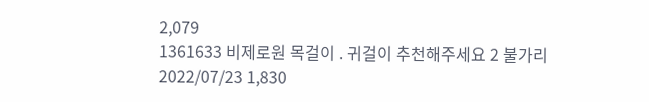2,079
1361633 비제로원 목걸이 . 귀걸이 추천해주세요 2 불가리 2022/07/23 1,830